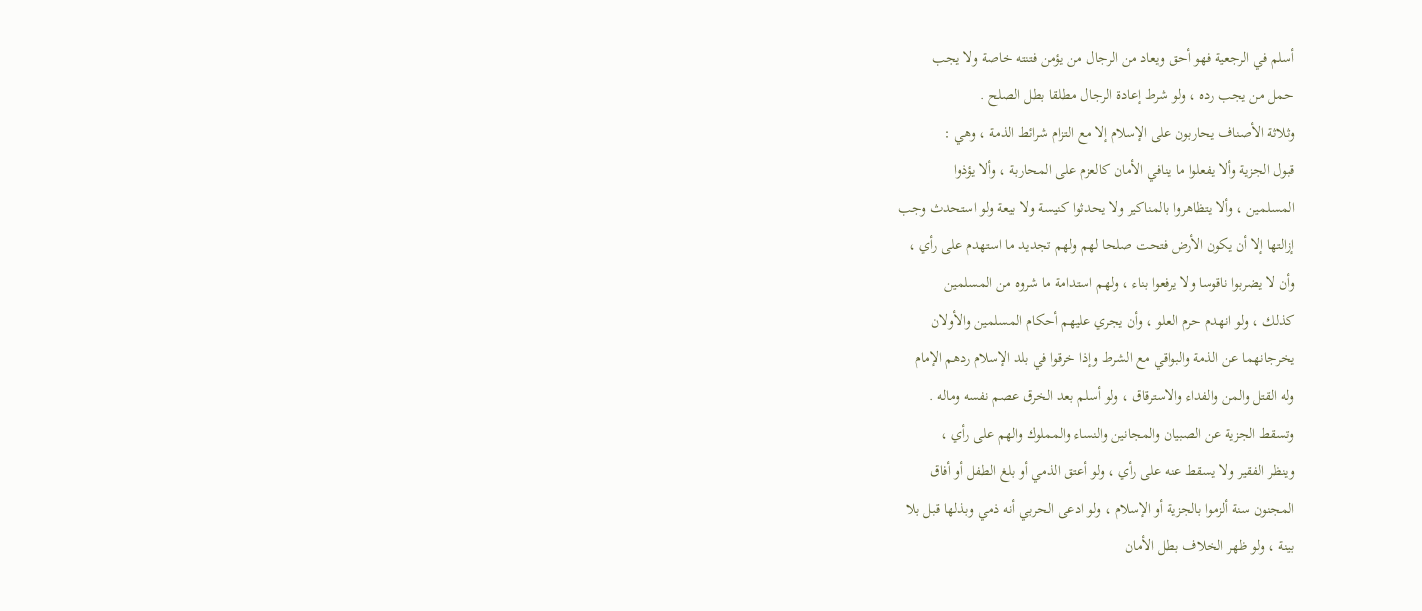أسلم في الرجعية فهو أحق ويعاد من الرجال من يؤمن فتنته خاصة ولا يجب
حمل من يجب رده ، ولو شرط إعادة الرجال مطلقا بطل الصلح .
وثلاثة الأصناف يحاربون على الإسلام إلا مع التزام شرائط الذمة ، وهي :
قبول الجزية وألا يفعلوا ما ينافي الأمان كالعزم على المحاربة ، وألا يؤذوا
المسلمين ، وألا يتظاهروا بالمناكير ولا يحدثوا كنيسة ولا بيعة ولو استحدث وجب
إزالتها إلا أن يكون الأرض فتحت صلحا لهم ولهم تجديد ما استهدم على رأي ،
وأن لا يضربوا ناقوسا ولا يرفعوا بناء ، ولهم استدامة ما شروه من المسلمين
كذلك ، ولو انهدم حرم العلو ، وأن يجري عليهم أحكام المسلمين والأولان
يخرجانهما عن الذمة والبواقي مع الشرط وإذا خرقوا في بلد الإسلام ردهم الإمام
وله القتل والمن والفداء والاسترقاق ، ولو أسلم بعد الخرق عصم نفسه وماله .
وتسقط الجزية عن الصبيان والمجانين والنساء والمملوك والهم على رأي ،
وينظر الفقير ولا يسقط عنه على رأي ، ولو أعتق الذمي أو بلغ الطفل أو أفاق
المجنون سنة ألزموا بالجزية أو الإسلام ، ولو ادعى الحربي أنه ذمي وبذلها قبل بلا
بينة ، ولو ظهر الخلاف بطل الأمان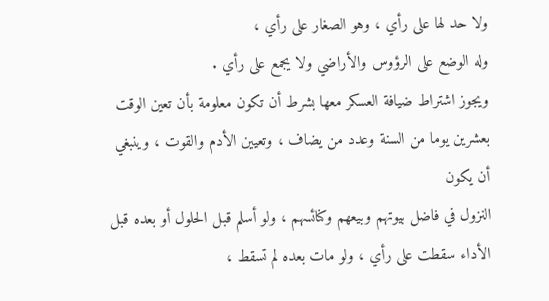ولا حد لها على رأي ، وهو الصغار على رأي ،
وله الوضع على الرؤوس والأراضي ولا يجمع على رأي .
ويجوز اشتراط ضيافة العسكر معها بشرط أن تكون معلومة بأن تعين الوقت
بعشرين يوما من السنة وعدد من يضاف ، وتعيين الأدم والقوت ، وينبغي أن يكون
النزول في فاضل بيوتهم وبيعهم وكنائسهم ، ولو أسلم قبل الحلول أو بعده قبل
الأداء سقطت على رأي ، ولو مات بعده لم تسقط ،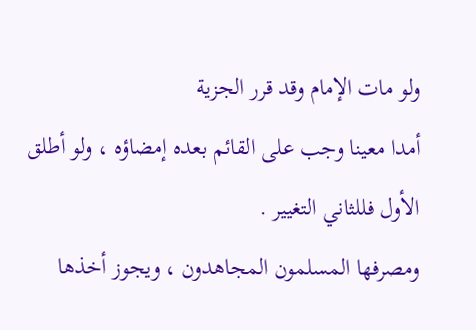ولو مات الإمام وقد قرر الجزية
أمدا معينا وجب على القائم بعده إمضاؤه ، ولو أطلق الأول فللثاني التغيير .
ومصرفها المسلمون المجاهدون ، ويجوز أخذها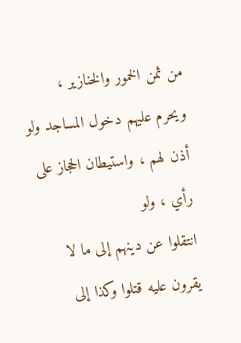من ثمن الخمور والخنازير ،
ويحرم عليهم دخول المساجد ولو أذن لهم ، واستيطان الحجاز على رأي ، ولو
انتقلوا عن دينهم إلى ما لا يقرون عليه قتلوا وكذا إلى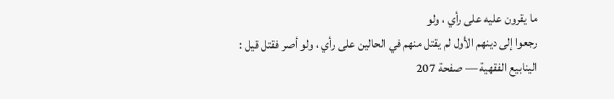ما يقرون عليه على رأي ، ولو
رجعوا إلى دينهم الأول لم يقتل منهم في الحالين على رأي ، ولو أصر فقتل قيل :
الينابيع الفقهية — صفحة 207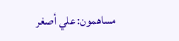مساهمون: علي أصغر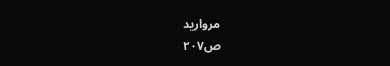مرواريد
ص٢٠٧